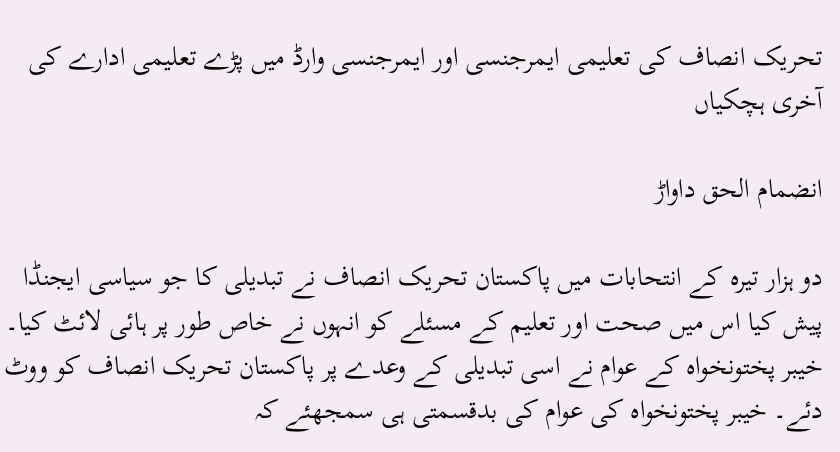تحریک انصاف کی تعلیمی ایمرجنسی اور ایمرجنسی وارڈ میں پڑے تعلیمی ادارے کی آخری ہچکیاں

انضمام الحق داواڑ

دو ہزار تیرہ کے انتحابات میں پاکستان تحریک انصاف نے تبدیلی کا جو سیاسی ایجنڈا پیش کیا اس میں صحت اور تعلیم کے مسئلے کو انہوں نے خاص طور پر ہائی لائٹ کیا۔ خیبر پختونخواہ کے عوام نے اسی تبدیلی کے وعدے پر پاکستان تحریک انصاف کو ووٹ دئے۔ خیبر پختونخواہ کی عوام کی بدقسمتی ہی سمجھئے کہ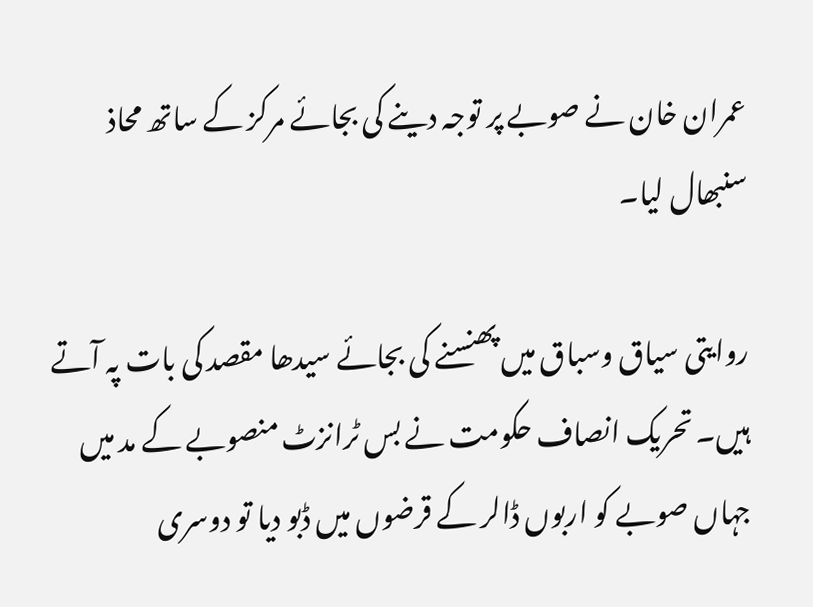عمران خان نے صوبے پر توجہ دینے کی بجائے مرکز کے ساتھ محاذ سنبھال لیا۔

روایتی سیاق وسباق میں پھنسنے کی بجائے سیدھا مقصد کی بات پہ آتے ہیں۔ تحریک انصاف حکومت نے بس ٹرانزٹ منصوبے کے مد میں جہاں صوبے کو اربوں ڈالر کے قرضوں میں ڈبو دیا تو دوسری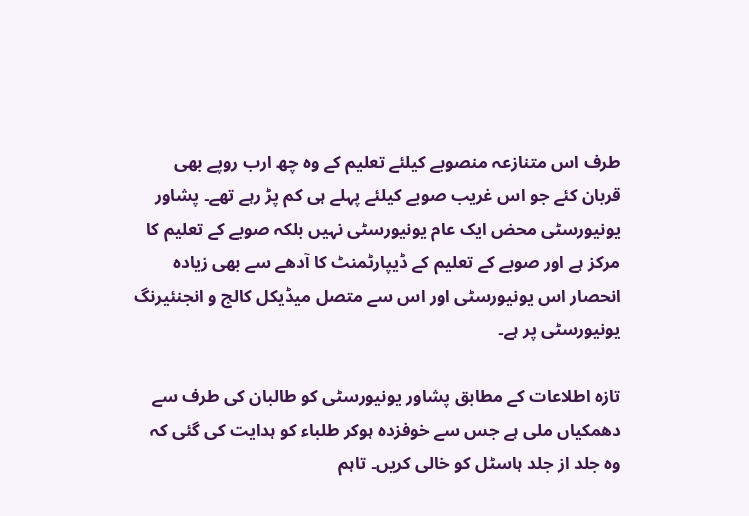طرف اس متنازعہ منصوبے کیلئے تعلیم کے وہ چھ ارب روپے بھی قربان کئے جو اس غریب صوبے کیلئے پہلے ہی کم پڑ رہے تھے۔ پشاور یونیورسٹی محض ایک عام یونیورسٹی نہیں بلکہ صوبے کے تعلیم کا مرکز ہے اور صوبے کے تعلیم کے ڈیپارٹمنٹ کا آدھے سے بھی زیادہ انحصار اس یونیورسٹی اور اس سے متصل میڈیکل کالج و انجنئیرنگ یونیورسٹی پر ہے۔

تازہ اطلاعات کے مطابق پشاور یونیورسٹی کو طالبان کی طرف سے دھمکیاں ملی ہے جس سے خوفزدہ ہوکر طلباء کو ہدایت کی گئی کہ وہ جلد از جلد ہاسٹل کو خالی کریں۔ تاہم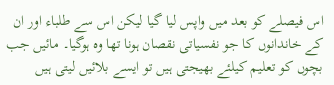اس فیصلے کو بعد میں واپس لیا گیا لیکن اس سے طلباء اور ان کے خاندانوں کا جو نفسیاتی نقصان ہونا تھا وہ ہوگیا۔ مائیں جب بچوں کو تعلیم کیلئے بھیجتی ہیں تو ایسے بلائیں لیتی ہیں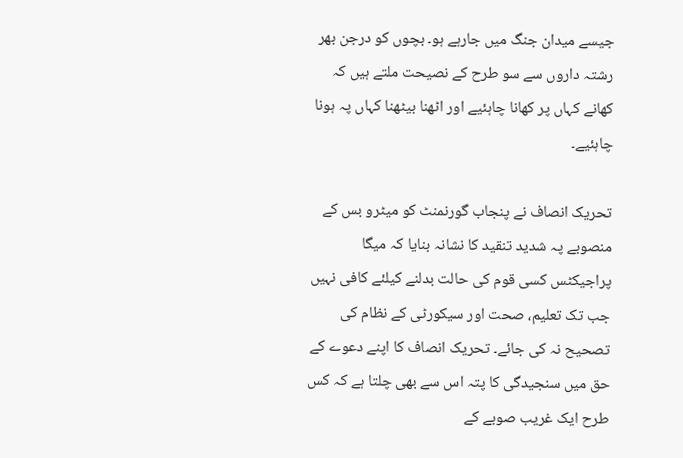جیسے میدان جنگ میں جارہے ہو۔ بچوں کو درجن بھر رشتہ داروں سے سو طرح کے نصیحت ملتے ہیں کہ کھانے کہاں پر کھانا چاہئیے اور اٹھنا بیٹھنا کہاں پہ ہونا چاہئیے۔

تحریک انصاف نے پنجاب گورنمنٹ کو میٹرو بس کے منصوبے پہ شدید تنقید کا نشانہ بنایا کہ میگا پراجیکٹس کسی قوم کی حالت بدلنے کیلئے کافی نہیں جب تک تعلیم، صحت اور سیکورٹی کے نظام کی تصحیح نہ کی جائے۔ تحریک انصاف کا اپنے دعوے کے حق میں سنجیدگی کا پتہ اس سے بھی چلتا ہے کہ کس طرح ایک غریب صوبے کے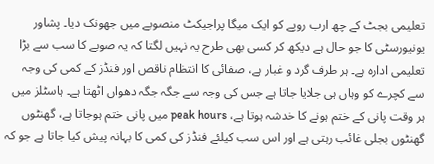تعلیمی بجٹ کے چھ ارب روپے کو ایک میگا پراجیکٹ منصوبے میں جھونک دیا۔ پشاور یونیورسٹی کا جو حال ہے دیکھ کر کسی بھی طرح یہ نہیں لگتا کہ یہ صوبے کا سب سے بڑا تعلیمی ادارہ ہے۔ ہر طرف گرد و غبار ہے، صفائی کا انتظام ناقص اور فنڈز کے کمی کی وجہ سے کچرے کو وہاں ہی جلایا جاتا ہے جس کی وجہ سے جگہ جگہ دھواں اٹھتا ہے۔ ہاسٹلز میں ہر وقت پانی کے ختم ہونے کا خدشہ ہوتا ہے، peak hours میں پانی ختم ہوجاتا ہے، گھنٹوں گھنٹوں بجلی غائب رہتی ہے اور اس سب کیلئے فنڈز کی کمی کا بہانہ پیش کیا جاتا ہے جو کہ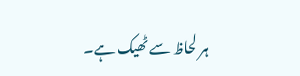ہر لحاظ سے ٹھیک ہے۔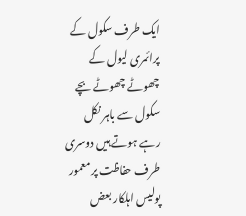ایک طرف سکول کے پرائمری لیول کے چھوٹے چھوٹے بچے سکول سے باہر نکل رہے ہوتے ہیں دوسری طرف حفاظت پر معمور پولیس اہلکار بعض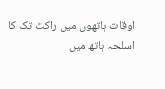اوقات ہاتھوں میں راکٹ تک کا اسلحہ ہاتھ میں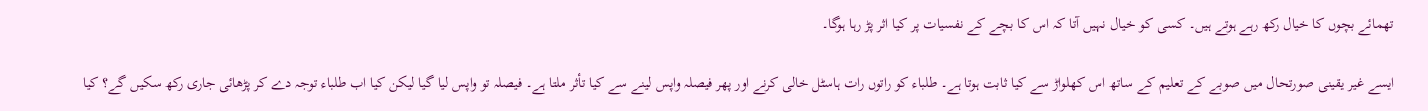تھمائے بچوں کا خیال رکھ رہے ہوتے ہیں۔ کسی کو خیال نہیں آتا کہ اس کا بچے کے نفسیات پر کیا اثر پڑ رہا ہوگا۔

ایسے غیر یقینی صورتحال میں صوبے کے تعلیم کے ساتھ اس کھلواڑ سے کیا ثابت ہوتا ہے۔ طلباء کو راتوں رات ہاسٹل خالی کرنے اور پھر فیصلہ واپس لینے سے کیا تأثر ملتا ہے۔ فیصلہ تو واپس لیا گیا لیکن کیا اب طلباء توجہ دے کر پڑھائی جاری رکھ سکیں گے؟ کیا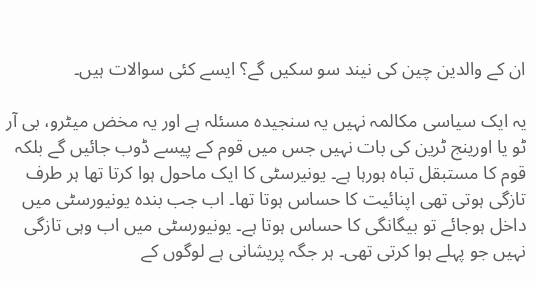ان کے والدین چین کی نیند سو سکیں گے؟ ایسے کئی سوالات ہیں۔

یہ ایک سیاسی مکالمہ نہیں یہ سنجیدہ مسئلہ ہے اور یہ مخض میٹرو، بی آر ٹو یا اورینج ٹرین کی بات نہیں جس میں قوم کے پیسے ڈوب جائیں گے بلکہ قوم کا مستبقل تباہ ہورہا ہے۔ یونیرسٹی کا ایک ماحول ہوا کرتا تھا ہر طرف تازگی ہوتی تھی اپنائیت کا حساس ہوتا تھا۔ اب جب بندہ یونیورسٹی میں داخل ہوجائے تو بیگانگی کا حساس ہوتا ہے۔ یونیورسٹی میں اب وہی تازگی نہیں جو پہلے ہوا کرتی تھی۔ ہر جگہ پریشانی ہے لوگوں کے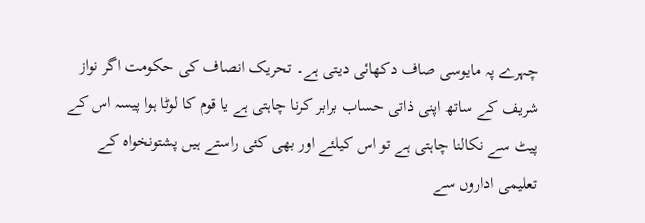چہرے پہ مایوسی صاف دکھائی دیتی ہے۔ تحریک انصاف کی حکومت اگر نواز شریف کے ساتھ اپنی ذاتی حساب برابر کرنا چاہتی ہے یا قوم کا لوٹا ہوا پیسہ اس کے پیٹ سے نکالنا چاہتی ہے تو اس کیلئے اور بھی کئی راستے ہیں پشتونخواہ کے تعلیمی اداروں سے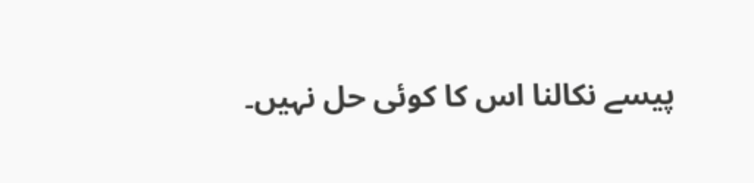پیسے نکالنا اس کا کوئی حل نہیں۔